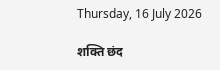Thursday, 16 July 2026

शक्ति छंद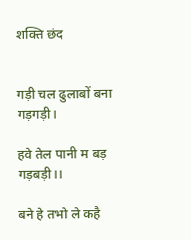शक्ति छंद


गड़ी चल ढुलाबों बना गड़गड़ी।

हवे तेल पानी म बड़ गड़बड़ी।।

बने हे तभो ले कहै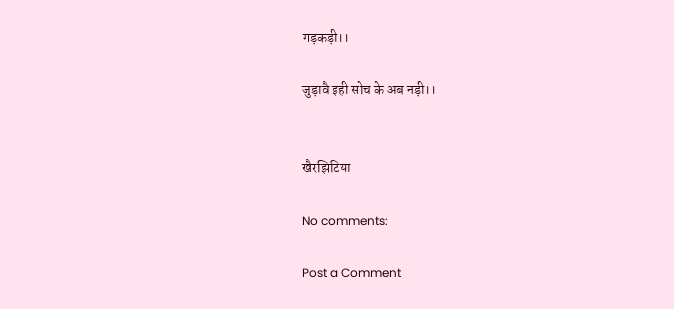गड़कड़ी।।

जुड़ावै इही सोच के अब नड़ी।।


खैरझिटिया

No comments:

Post a Comment